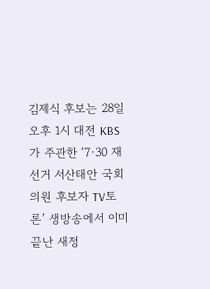김제식 후보는 28일 오후 1시 대전 KBS가 주관한 ‘7·30 재선거 서산태안 국회의원 후보자 TV토론’ 생방송에서 이미 끝난 새정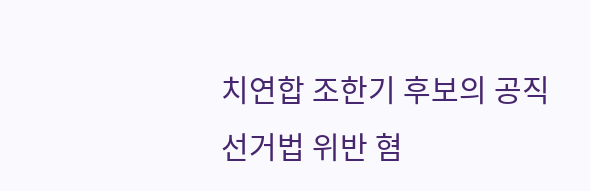치연합 조한기 후보의 공직선거법 위반 혐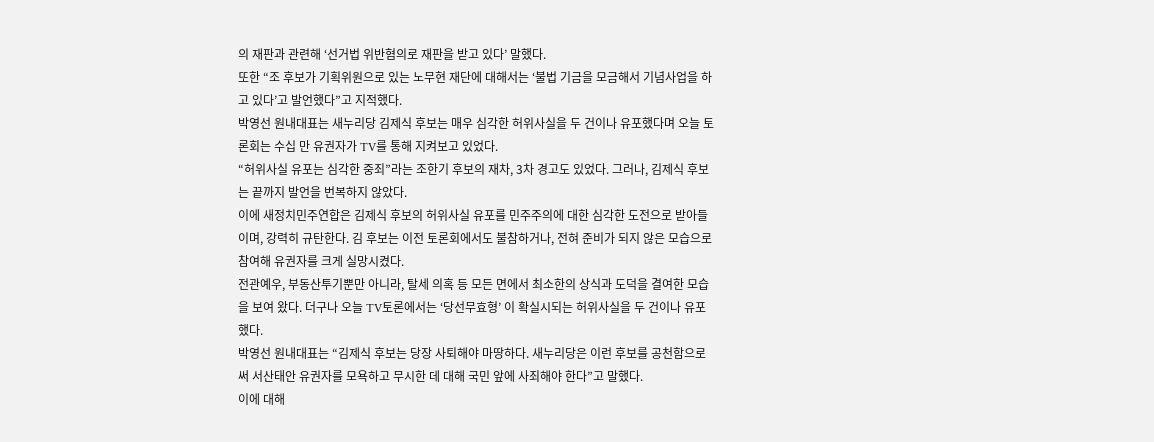의 재판과 관련해 ‘선거법 위반혐의로 재판을 받고 있다’ 말했다.
또한 “조 후보가 기획위원으로 있는 노무현 재단에 대해서는 ‘불법 기금을 모금해서 기념사업을 하고 있다’고 발언했다”고 지적했다.
박영선 원내대표는 새누리당 김제식 후보는 매우 심각한 허위사실을 두 건이나 유포했다며 오늘 토론회는 수십 만 유권자가 TV를 통해 지켜보고 있었다.
“허위사실 유포는 심각한 중죄”라는 조한기 후보의 재차, 3차 경고도 있었다. 그러나, 김제식 후보는 끝까지 발언을 번복하지 않았다.
이에 새정치민주연합은 김제식 후보의 허위사실 유포를 민주주의에 대한 심각한 도전으로 받아들이며, 강력히 규탄한다. 김 후보는 이전 토론회에서도 불참하거나, 전혀 준비가 되지 않은 모습으로 참여해 유권자를 크게 실망시켰다.
전관예우, 부동산투기뿐만 아니라, 탈세 의혹 등 모든 면에서 최소한의 상식과 도덕을 결여한 모습을 보여 왔다. 더구나 오늘 TV토론에서는 ‘당선무효형’ 이 확실시되는 허위사실을 두 건이나 유포했다.
박영선 원내대표는 “김제식 후보는 당장 사퇴해야 마땅하다. 새누리당은 이런 후보를 공천함으로써 서산태안 유권자를 모욕하고 무시한 데 대해 국민 앞에 사죄해야 한다”고 말했다.
이에 대해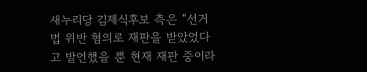새누리당 김제식후보 측은 “선거법 위반 혐의로 재판을 받았었다고 발언했을 뿐 현재 재판 중이라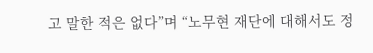고 말한 적은 없다”며 “노무현 재단에 대해서도 정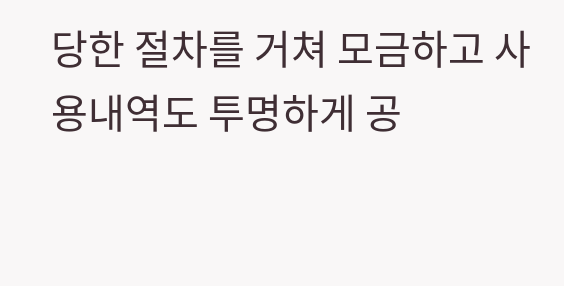당한 절차를 거쳐 모금하고 사용내역도 투명하게 공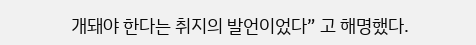개돼야 한다는 취지의 발언이었다” 고 해명했다.